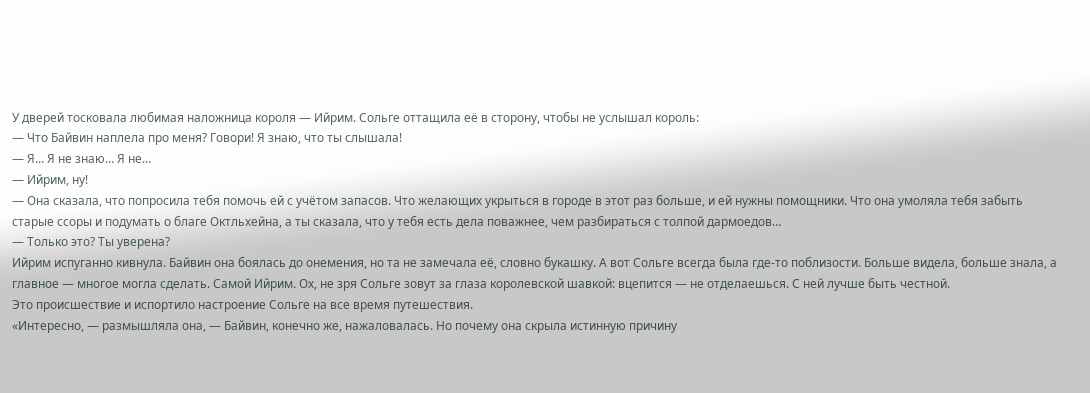У дверей тосковала любимая наложница короля — Ийрим. Сольге оттащила её в сторону, чтобы не услышал король:
— Что Байвин наплела про меня? Говори! Я знаю, что ты слышала!
— Я… Я не знаю… Я не…
— Ийрим, ну!
— Она сказала, что попросила тебя помочь ей с учётом запасов. Что желающих укрыться в городе в этот раз больше, и ей нужны помощники. Что она умоляла тебя забыть старые ссоры и подумать о благе Октльхейна, а ты сказала, что у тебя есть дела поважнее, чем разбираться с толпой дармоедов…
— Только это? Ты уверена?
Ийрим испуганно кивнула. Байвин она боялась до онемения, но та не замечала её, словно букашку. А вот Сольге всегда была где-то поблизости. Больше видела, больше знала, а главное — многое могла сделать. Самой Ийрим. Ох, не зря Сольге зовут за глаза королевской шавкой: вцепится — не отделаешься. С ней лучше быть честной.
Это происшествие и испортило настроение Сольге на все время путешествия.
«Интересно, — размышляла она, — Байвин, конечно же, нажаловалась. Но почему она скрыла истинную причину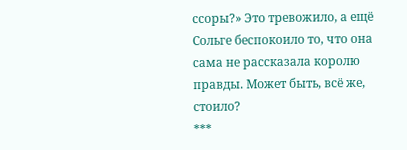ссоры?» Это тревожило, а ещё Сольге беспокоило то, что она сама не рассказала королю правды. Может быть, всё же, стоило?
***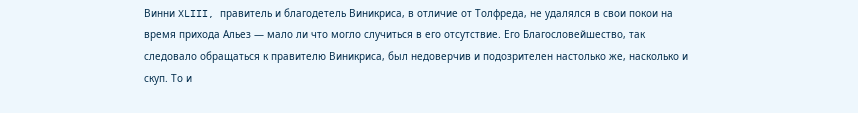Винни XLIII, правитель и благодетель Виникриса, в отличие от Толфреда, не удалялся в свои покои на время прихода Альез — мало ли что могло случиться в его отсутствие. Его Благословейшество, так следовало обращаться к правителю Виникриса, был недоверчив и подозрителен настолько же, насколько и скуп. То и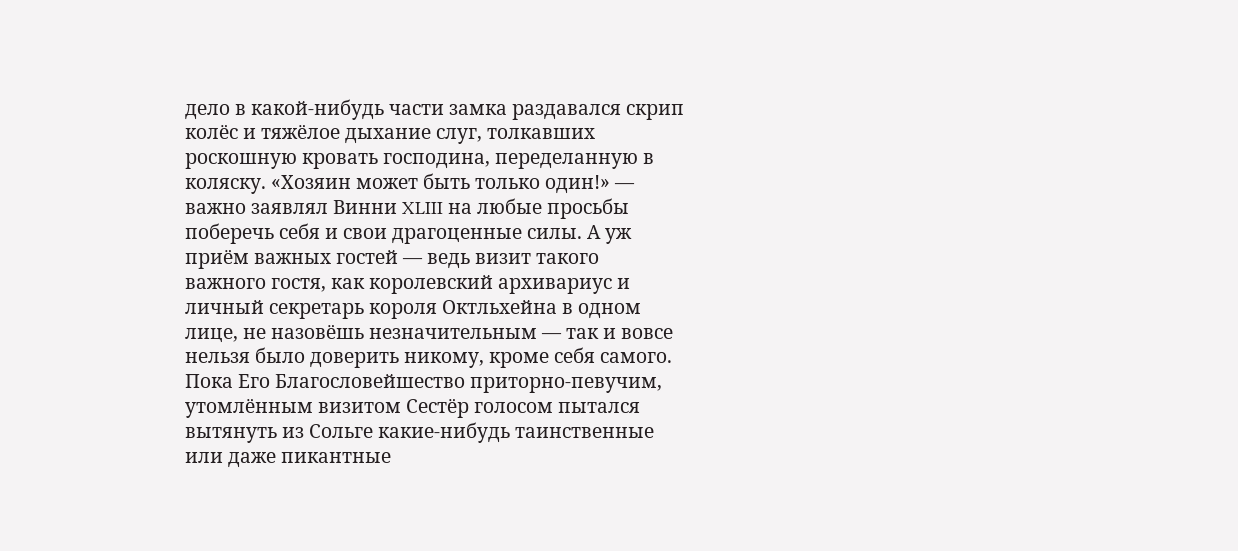дело в какой-нибудь части замка раздавался скрип колёс и тяжёлое дыхание слуг, толкавших роскошную кровать господина, переделанную в коляску. «Хозяин может быть только один!» — важно заявлял Винни XLIII на любые просьбы поберечь себя и свои драгоценные силы. А уж приём важных гостей — ведь визит такого важного гостя, как королевский архивариус и личный секретарь короля Октльхейна в одном лице, не назовёшь незначительным — так и вовсе нельзя было доверить никому, кроме себя самого.
Пока Его Благословейшество приторно-певучим, утомлённым визитом Сестёр голосом пытался вытянуть из Сольге какие-нибудь таинственные или даже пикантные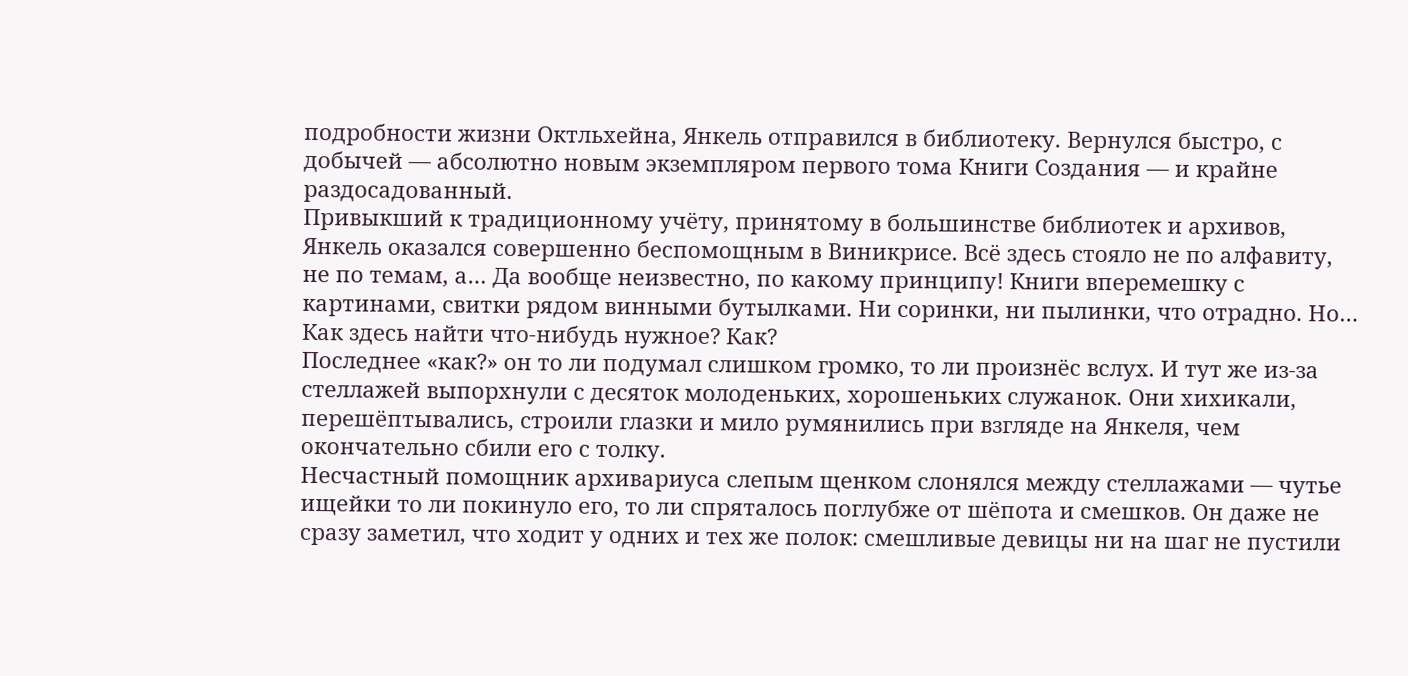подробности жизни Октльхейна, Янкель отправился в библиотеку. Вернулся быстро, с добычей — абсолютно новым экземпляром первого тома Книги Создания — и крайне раздосадованный.
Привыкший к традиционному учёту, принятому в большинстве библиотек и архивов, Янкель оказался совершенно беспомощным в Виникрисе. Всё здесь стояло не по алфавиту, не по темам, а… Да вообще неизвестно, по какому принципу! Книги вперемешку с картинами, свитки рядом винными бутылками. Ни соринки, ни пылинки, что отрадно. Но… Как здесь найти что-нибудь нужное? Как?
Последнее «как?» он то ли подумал слишком громко, то ли произнёс вслух. И тут же из-за стеллажей выпорхнули с десяток молоденьких, хорошеньких служанок. Они хихикали, перешёптывались, строили глазки и мило румянились при взгляде на Янкеля, чем окончательно сбили его с толку.
Несчастный помощник архивариуса слепым щенком слонялся между стеллажами — чутье ищейки то ли покинуло его, то ли спряталось поглубже от шёпота и смешков. Он даже не сразу заметил, что ходит у одних и тех же полок: смешливые девицы ни на шаг не пустили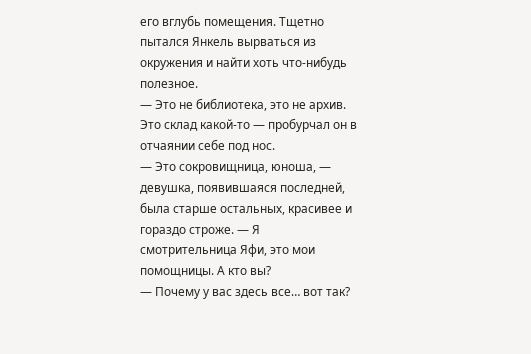его вглубь помещения. Тщетно пытался Янкель вырваться из окружения и найти хоть что-нибудь полезное.
— Это не библиотека, это не архив. Это склад какой-то — пробурчал он в отчаянии себе под нос.
— Это сокровищница, юноша, — девушка, появившаяся последней, была старше остальных, красивее и гораздо строже. — Я смотрительница Яфи, это мои помощницы. А кто вы?
— Почему у вас здесь все… вот так?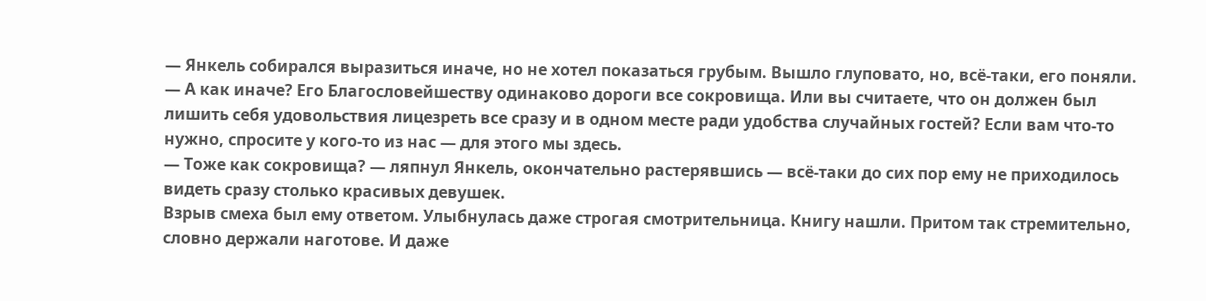— Янкель собирался выразиться иначе, но не хотел показаться грубым. Вышло глуповато, но, всё-таки, его поняли.
— А как иначе? Его Благословейшеству одинаково дороги все сокровища. Или вы считаете, что он должен был лишить себя удовольствия лицезреть все сразу и в одном месте ради удобства случайных гостей? Если вам что-то нужно, спросите у кого-то из нас — для этого мы здесь.
— Тоже как сокровища? — ляпнул Янкель, окончательно растерявшись — всё-таки до сих пор ему не приходилось видеть сразу столько красивых девушек.
Взрыв смеха был ему ответом. Улыбнулась даже строгая смотрительница. Книгу нашли. Притом так стремительно, словно держали наготове. И даже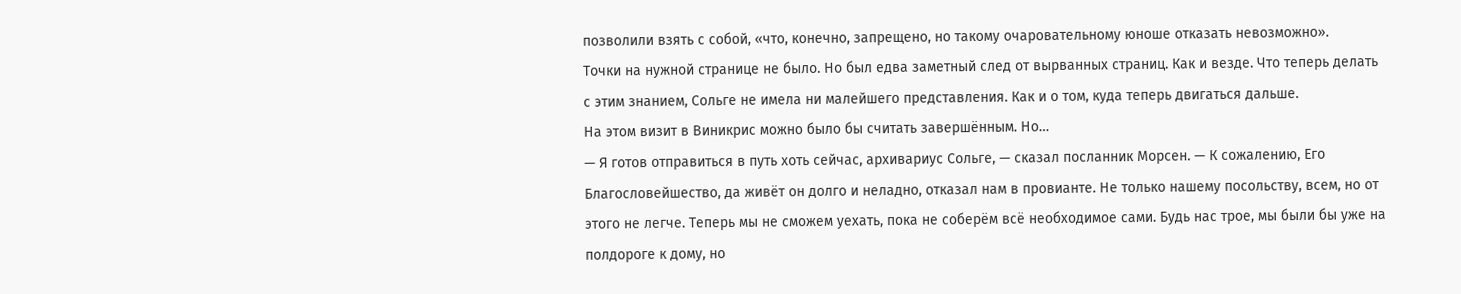позволили взять с собой, «что, конечно, запрещено, но такому очаровательному юноше отказать невозможно».
Точки на нужной странице не было. Но был едва заметный след от вырванных страниц. Как и везде. Что теперь делать с этим знанием, Сольге не имела ни малейшего представления. Как и о том, куда теперь двигаться дальше.
На этом визит в Виникрис можно было бы считать завершённым. Но…
— Я готов отправиться в путь хоть сейчас, архивариус Сольге, — сказал посланник Морсен. — К сожалению, Его Благословейшество, да живёт он долго и неладно, отказал нам в провианте. Не только нашему посольству, всем, но от этого не легче. Теперь мы не сможем уехать, пока не соберём всё необходимое сами. Будь нас трое, мы были бы уже на полдороге к дому, но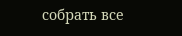собрать все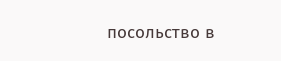посольство в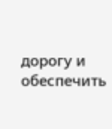дорогу и обеспечить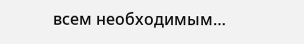всем необходимым…